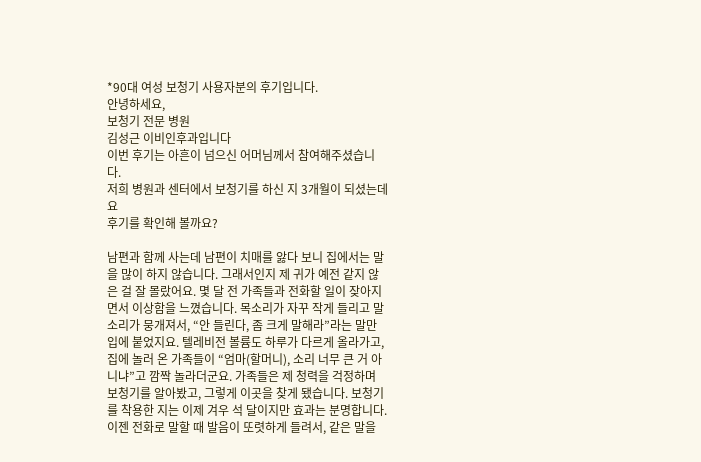*90대 여성 보청기 사용자분의 후기입니다.
안녕하세요,
보청기 전문 병원
김성근 이비인후과입니다
이번 후기는 아흔이 넘으신 어머님께서 참여해주셨습니다.
저희 병원과 센터에서 보청기를 하신 지 3개월이 되셨는데요
후기를 확인해 볼까요?

남편과 함께 사는데 남편이 치매를 앓다 보니 집에서는 말을 많이 하지 않습니다. 그래서인지 제 귀가 예전 같지 않은 걸 잘 몰랐어요. 몇 달 전 가족들과 전화할 일이 잦아지면서 이상함을 느꼈습니다. 목소리가 자꾸 작게 들리고 말소리가 뭉개져서, “안 들린다, 좀 크게 말해라”라는 말만 입에 붙었지요. 텔레비전 볼륨도 하루가 다르게 올라가고, 집에 놀러 온 가족들이 “엄마(할머니), 소리 너무 큰 거 아니냐”고 깜짝 놀라더군요. 가족들은 제 청력을 걱정하며 보청기를 알아봤고, 그렇게 이곳을 찾게 됐습니다. 보청기를 착용한 지는 이제 겨우 석 달이지만 효과는 분명합니다. 이젠 전화로 말할 때 발음이 또렷하게 들려서, 같은 말을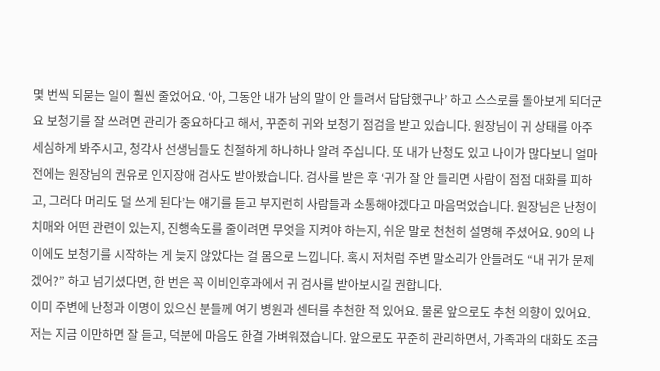몇 번씩 되묻는 일이 훨씬 줄었어요. ‘아, 그동안 내가 남의 말이 안 들려서 답답했구나’ 하고 스스로를 돌아보게 되더군요 보청기를 잘 쓰려면 관리가 중요하다고 해서, 꾸준히 귀와 보청기 점검을 받고 있습니다. 원장님이 귀 상태를 아주 세심하게 봐주시고, 청각사 선생님들도 친절하게 하나하나 알려 주십니다. 또 내가 난청도 있고 나이가 많다보니 얼마 전에는 원장님의 권유로 인지장애 검사도 받아봤습니다. 검사를 받은 후 ‘귀가 잘 안 들리면 사람이 점점 대화를 피하고, 그러다 머리도 덜 쓰게 된다’는 얘기를 듣고 부지런히 사람들과 소통해야겠다고 마음먹었습니다. 원장님은 난청이 치매와 어떤 관련이 있는지, 진행속도를 줄이려면 무엇을 지켜야 하는지, 쉬운 말로 천천히 설명해 주셨어요. 90의 나이에도 보청기를 시작하는 게 늦지 않았다는 걸 몸으로 느낍니다. 혹시 저처럼 주변 말소리가 안들려도 “내 귀가 문제겠어?” 하고 넘기셨다면, 한 번은 꼭 이비인후과에서 귀 검사를 받아보시길 권합니다.
이미 주변에 난청과 이명이 있으신 분들께 여기 병원과 센터를 추천한 적 있어요. 물론 앞으로도 추천 의향이 있어요.
저는 지금 이만하면 잘 듣고, 덕분에 마음도 한결 가벼워졌습니다. 앞으로도 꾸준히 관리하면서, 가족과의 대화도 조금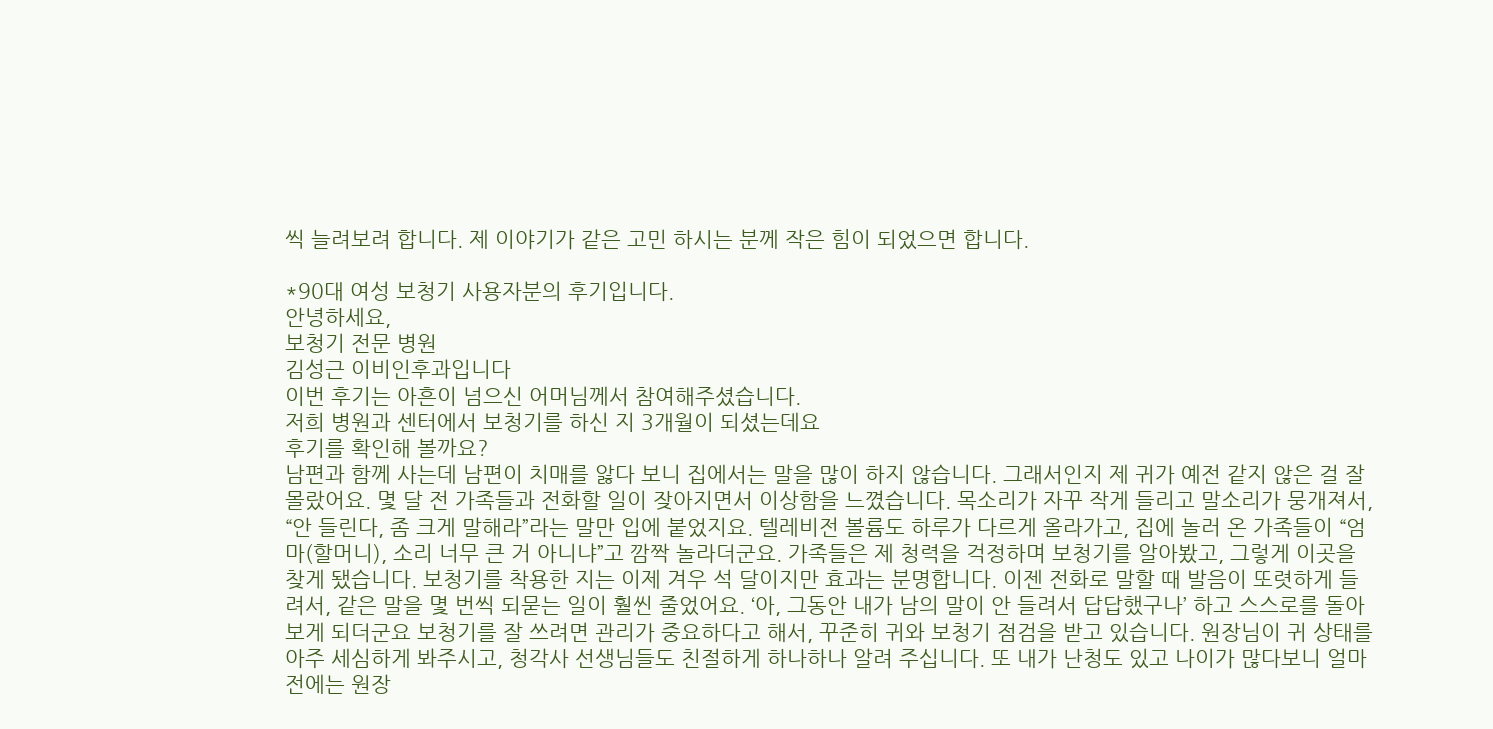씩 늘려보려 합니다. 제 이야기가 같은 고민 하시는 분께 작은 힘이 되었으면 합니다.

*90대 여성 보청기 사용자분의 후기입니다.
안녕하세요,
보청기 전문 병원
김성근 이비인후과입니다
이번 후기는 아흔이 넘으신 어머님께서 참여해주셨습니다.
저희 병원과 센터에서 보청기를 하신 지 3개월이 되셨는데요
후기를 확인해 볼까요?
남편과 함께 사는데 남편이 치매를 앓다 보니 집에서는 말을 많이 하지 않습니다. 그래서인지 제 귀가 예전 같지 않은 걸 잘 몰랐어요. 몇 달 전 가족들과 전화할 일이 잦아지면서 이상함을 느꼈습니다. 목소리가 자꾸 작게 들리고 말소리가 뭉개져서, “안 들린다, 좀 크게 말해라”라는 말만 입에 붙었지요. 텔레비전 볼륨도 하루가 다르게 올라가고, 집에 놀러 온 가족들이 “엄마(할머니), 소리 너무 큰 거 아니냐”고 깜짝 놀라더군요. 가족들은 제 청력을 걱정하며 보청기를 알아봤고, 그렇게 이곳을 찾게 됐습니다. 보청기를 착용한 지는 이제 겨우 석 달이지만 효과는 분명합니다. 이젠 전화로 말할 때 발음이 또렷하게 들려서, 같은 말을 몇 번씩 되묻는 일이 훨씬 줄었어요. ‘아, 그동안 내가 남의 말이 안 들려서 답답했구나’ 하고 스스로를 돌아보게 되더군요 보청기를 잘 쓰려면 관리가 중요하다고 해서, 꾸준히 귀와 보청기 점검을 받고 있습니다. 원장님이 귀 상태를 아주 세심하게 봐주시고, 청각사 선생님들도 친절하게 하나하나 알려 주십니다. 또 내가 난청도 있고 나이가 많다보니 얼마 전에는 원장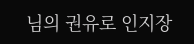님의 권유로 인지장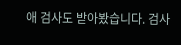애 검사도 받아봤습니다. 검사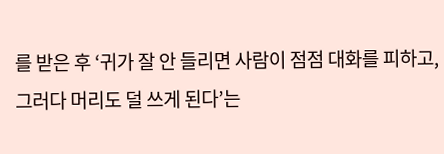를 받은 후 ‘귀가 잘 안 들리면 사람이 점점 대화를 피하고, 그러다 머리도 덜 쓰게 된다’는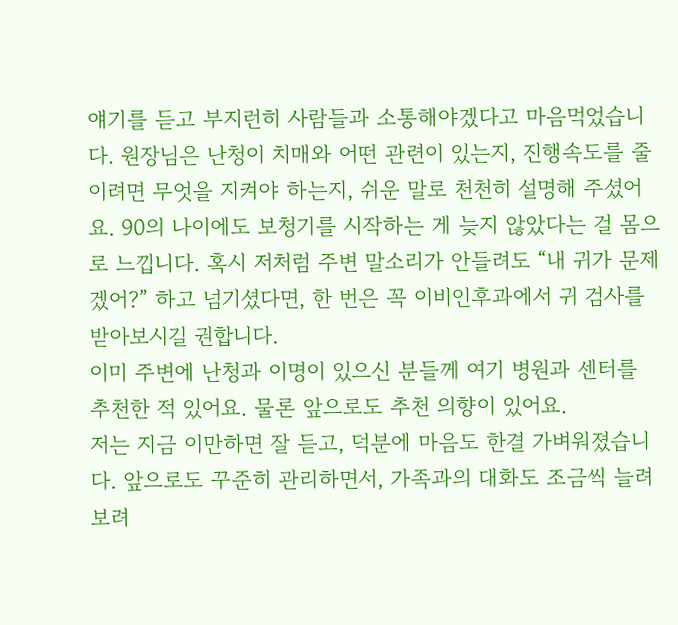얘기를 듣고 부지런히 사람들과 소통해야겠다고 마음먹었습니다. 원장님은 난청이 치매와 어떤 관련이 있는지, 진행속도를 줄이려면 무엇을 지켜야 하는지, 쉬운 말로 천천히 설명해 주셨어요. 90의 나이에도 보청기를 시작하는 게 늦지 않았다는 걸 몸으로 느낍니다. 혹시 저처럼 주변 말소리가 안들려도 “내 귀가 문제겠어?” 하고 넘기셨다면, 한 번은 꼭 이비인후과에서 귀 검사를 받아보시길 권합니다.
이미 주변에 난청과 이명이 있으신 분들께 여기 병원과 센터를 추천한 적 있어요. 물론 앞으로도 추천 의향이 있어요.
저는 지금 이만하면 잘 듣고, 덕분에 마음도 한결 가벼워졌습니다. 앞으로도 꾸준히 관리하면서, 가족과의 대화도 조금씩 늘려보려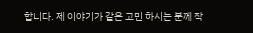합니다. 제 이야기가 같은 고민 하시는 분께 작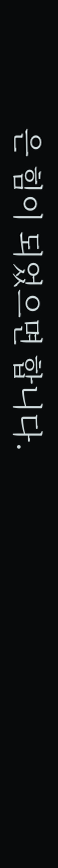은 힘이 되었으면 합니다.